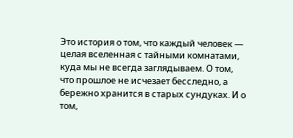Это история о том, что каждый человек — целая вселенная с тайными комнатами, куда мы не всегда заглядываем. О том, что прошлое не исчезает бесследно, а бережно хранится в старых сундуках. И о том,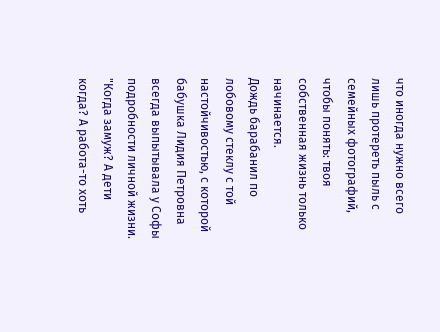что иногда нужно всего лишь протереть пыль с семейных фотографий, чтобы понять: твоя собственная жизнь только начинается.
Дождь барабанил по лобовому стеклу с той настойчивостью, с которой бабушка Лидия Петровна всегда выпытывала у Софы подробности личной жизни. "Когда замуж? А дети когда? А работа-то хоть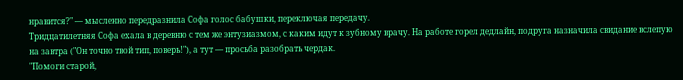нравится?" — мысленно передразнила Софа голос бабушки, переключая передачу.
Тридцатилетняя Софа ехала в деревню с тем же энтузиазмом, с каким идут к зубному врачу. На работе горел дедлайн, подруга назначила свидание вслепую на завтра ("Он точно твой тип, поверь!"), а тут — просьба разобрать чердак.
"Помоги старой,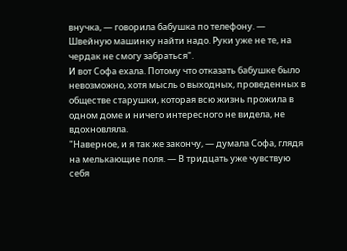внучка, — говорила бабушка по телефону. — Швейную машинку найти надо. Руки уже не те, на чердак не смогу забраться".
И вот Софа ехала. Потому что отказать бабушке было невозможно, хотя мысль о выходных, проведенных в обществе старушки, которая всю жизнь прожила в одном доме и ничего интересного не видела, не вдохновляла.
"Наверное, и я так же закончу, — думала Софа, глядя на мелькающие поля. — В тридцать уже чувствую себя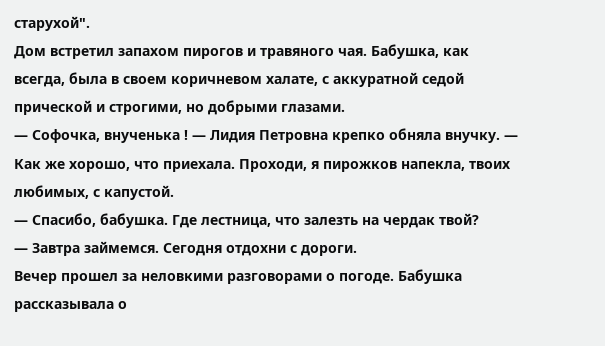старухой".
Дом встретил запахом пирогов и травяного чая. Бабушка, как всегда, была в своем коричневом халате, с аккуратной седой прической и строгими, но добрыми глазами.
— Софочка, внученька ! — Лидия Петровна крепко обняла внучку. — Как же хорошо, что приехала. Проходи, я пирожков напекла, твоих любимых, с капустой.
— Спасибо, бабушка. Где лестница, что залезть на чердак твой?
— Завтра займемся. Сегодня отдохни с дороги.
Вечер прошел за неловкими разговорами о погоде. Бабушка рассказывала о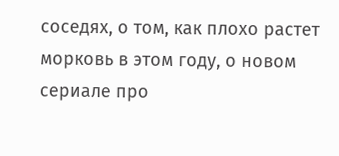соседях, о том, как плохо растет морковь в этом году, о новом сериале про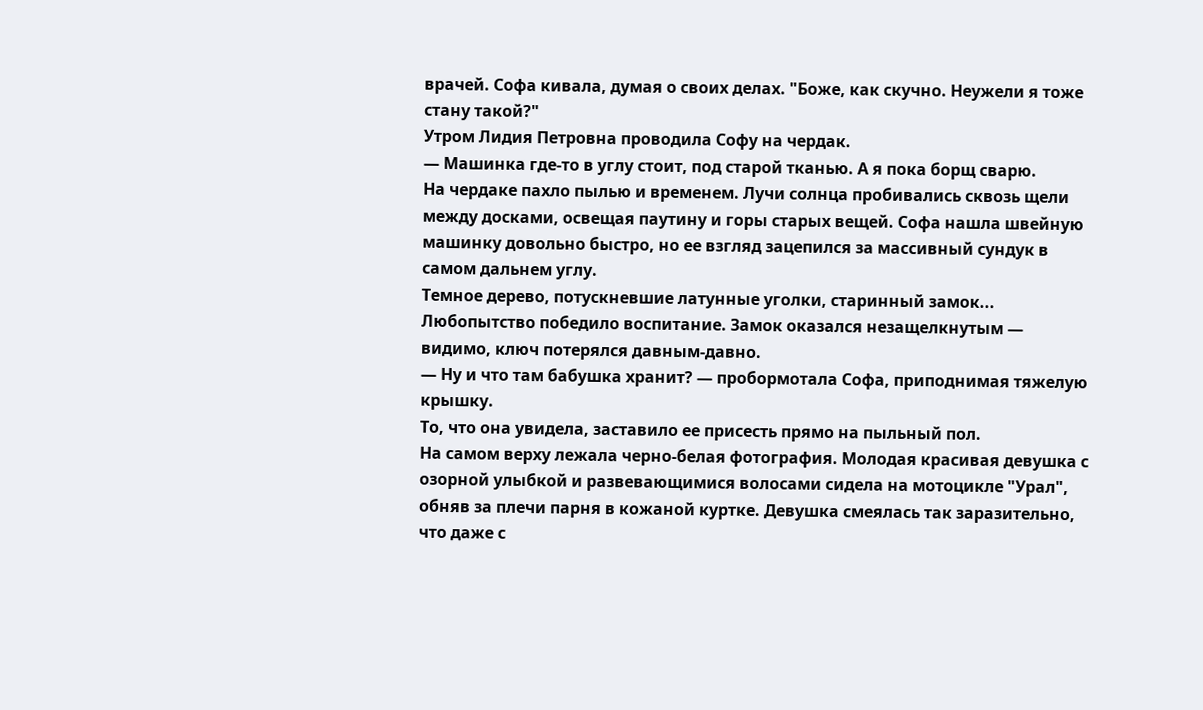врачей. Софа кивала, думая о своих делах. "Боже, как скучно. Неужели я тоже стану такой?"
Утром Лидия Петровна проводила Софу на чердак.
— Машинка где-то в углу стоит, под старой тканью. А я пока борщ сварю.
На чердаке пахло пылью и временем. Лучи солнца пробивались сквозь щели между досками, освещая паутину и горы старых вещей. Софа нашла швейную машинку довольно быстро, но ее взгляд зацепился за массивный сундук в самом дальнем углу.
Темное дерево, потускневшие латунные уголки, старинный замок... Любопытство победило воспитание. Замок оказался незащелкнутым — видимо, ключ потерялся давным-давно.
— Ну и что там бабушка хранит? — пробормотала Софа, приподнимая тяжелую крышку.
То, что она увидела, заставило ее присесть прямо на пыльный пол.
На самом верху лежала черно-белая фотография. Молодая красивая девушка с озорной улыбкой и развевающимися волосами сидела на мотоцикле "Урал", обняв за плечи парня в кожаной куртке. Девушка смеялась так заразительно, что даже с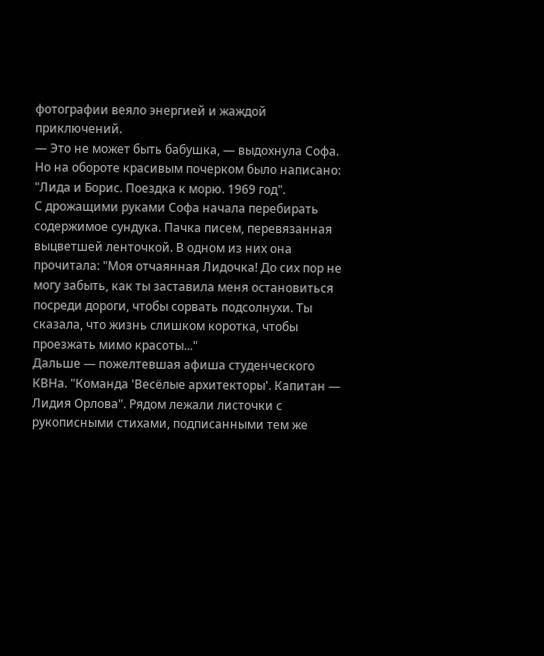фотографии веяло энергией и жаждой приключений.
— Это не может быть бабушка, — выдохнула Софа.
Но на обороте красивым почерком было написано: "Лида и Борис. Поездка к морю. 1969 год".
С дрожащими руками Софа начала перебирать содержимое сундука. Пачка писем, перевязанная выцветшей ленточкой. В одном из них она прочитала: "Моя отчаянная Лидочка! До сих пор не могу забыть, как ты заставила меня остановиться посреди дороги, чтобы сорвать подсолнухи. Ты сказала, что жизнь слишком коротка, чтобы проезжать мимо красоты..."
Дальше — пожелтевшая афиша студенческого КВНа. "Команда 'Весёлые архитекторы'. Капитан — Лидия Орлова". Рядом лежали листочки с рукописными стихами, подписанными тем же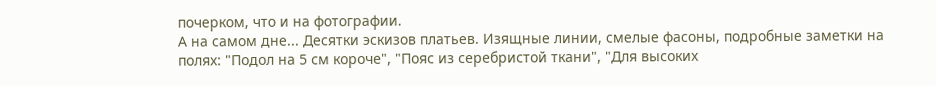почерком, что и на фотографии.
А на самом дне... Десятки эскизов платьев. Изящные линии, смелые фасоны, подробные заметки на полях: "Подол на 5 см короче", "Пояс из серебристой ткани", "Для высоких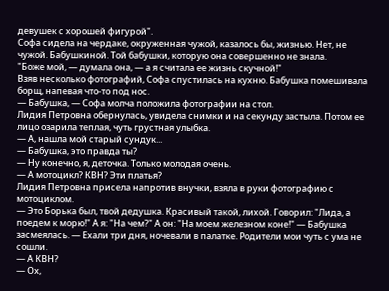девушек с хорошей фигурой".
Софа сидела на чердаке, окруженная чужой, казалось бы, жизнью. Нет, не чужой. Бабушкиной. Той бабушки, которую она совершенно не знала.
"Боже мой, — думала она, — а я считала ее жизнь скучной!"
Взяв несколько фотографий, Софа спустилась на кухню. Бабушка помешивала борщ, напевая что-то под нос.
— Бабушка, — Софа молча положила фотографии на стол.
Лидия Петровна обернулась, увидела снимки и на секунду застыла. Потом ее лицо озарила теплая, чуть грустная улыбка.
— А, нашла мой старый сундук...
— Бабушка, это правда ты?
— Ну конечно, я, деточка. Только молодая очень.
— А мотоцикл? КВН? Эти платья?
Лидия Петровна присела напротив внучки, взяла в руки фотографию с мотоциклом.
— Это Борька был, твой дедушка. Красивый такой, лихой. Говорил: "Лида, а поедем к морю!" А я: "На чем?" А он: "На моем железном коне!" — Бабушка засмеялась. — Ехали три дня, ночевали в палатке. Родители мои чуть с ума не сошли.
— А КВН?
— Ох,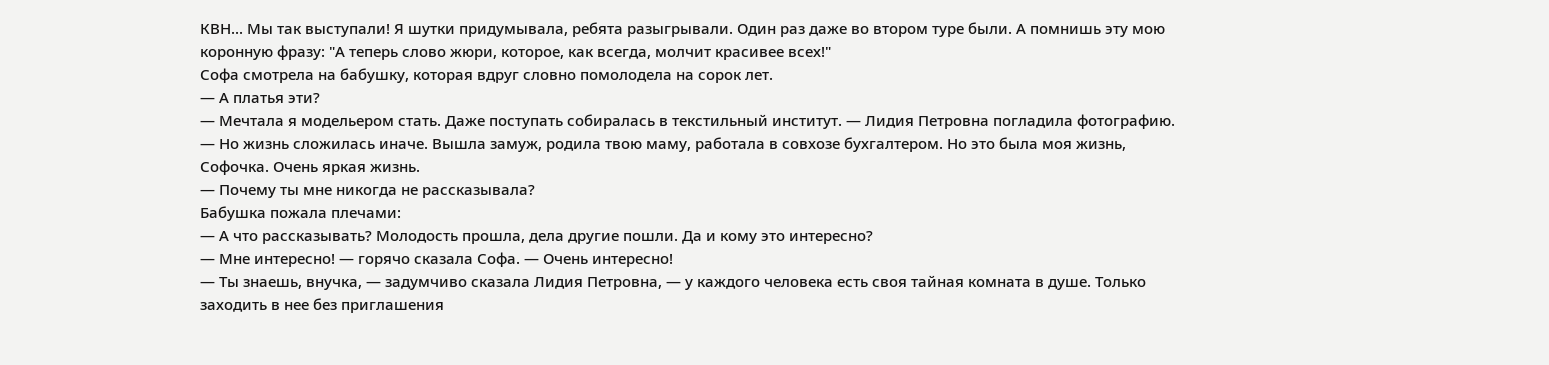КВН... Мы так выступали! Я шутки придумывала, ребята разыгрывали. Один раз даже во втором туре были. А помнишь эту мою коронную фразу: "А теперь слово жюри, которое, как всегда, молчит красивее всех!"
Софа смотрела на бабушку, которая вдруг словно помолодела на сорок лет.
— А платья эти?
— Мечтала я модельером стать. Даже поступать собиралась в текстильный институт. — Лидия Петровна погладила фотографию. — Но жизнь сложилась иначе. Вышла замуж, родила твою маму, работала в совхозе бухгалтером. Но это была моя жизнь, Софочка. Очень яркая жизнь.
— Почему ты мне никогда не рассказывала?
Бабушка пожала плечами:
— А что рассказывать? Молодость прошла, дела другие пошли. Да и кому это интересно?
— Мне интересно! — горячо сказала Софа. — Очень интересно!
— Ты знаешь, внучка, — задумчиво сказала Лидия Петровна, — у каждого человека есть своя тайная комната в душе. Только заходить в нее без приглашения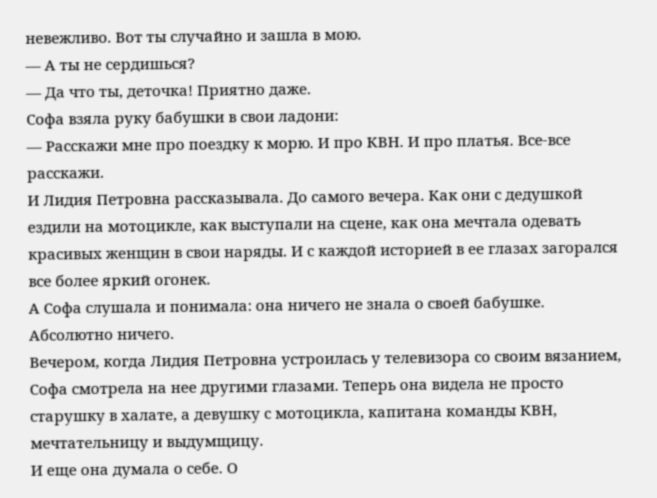невежливо. Вот ты случайно и зашла в мою.
— А ты не сердишься?
— Да что ты, деточка! Приятно даже.
Софа взяла руку бабушки в свои ладони:
— Расскажи мне про поездку к морю. И про КВН. И про платья. Все-все расскажи.
И Лидия Петровна рассказывала. До самого вечера. Как они с дедушкой ездили на мотоцикле, как выступали на сцене, как она мечтала одевать красивых женщин в свои наряды. И с каждой историей в ее глазах загорался все более яркий огонек.
А Софа слушала и понимала: она ничего не знала о своей бабушке. Абсолютно ничего.
Вечером, когда Лидия Петровна устроилась у телевизора со своим вязанием, Софа смотрела на нее другими глазами. Теперь она видела не просто старушку в халате, а девушку с мотоцикла, капитана команды КВН, мечтательницу и выдумщицу.
И еще она думала о себе. О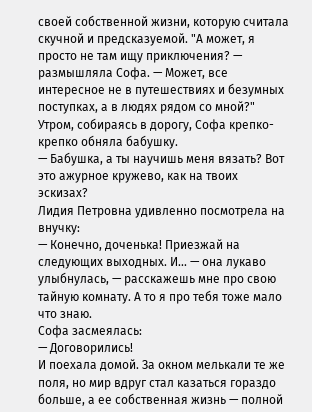своей собственной жизни, которую считала скучной и предсказуемой. "А может, я просто не там ищу приключения? — размышляла Софа. — Может, все интересное не в путешествиях и безумных поступках, а в людях рядом со мной?"
Утром, собираясь в дорогу, Софа крепко-крепко обняла бабушку.
— Бабушка, а ты научишь меня вязать? Вот это ажурное кружево, как на твоих эскизах?
Лидия Петровна удивленно посмотрела на внучку:
— Конечно, доченька! Приезжай на следующих выходных. И... — она лукаво улыбнулась, — расскажешь мне про свою тайную комнату. А то я про тебя тоже мало что знаю.
Софа засмеялась:
— Договорились!
И поехала домой. За окном мелькали те же поля, но мир вдруг стал казаться гораздо больше, а ее собственная жизнь — полной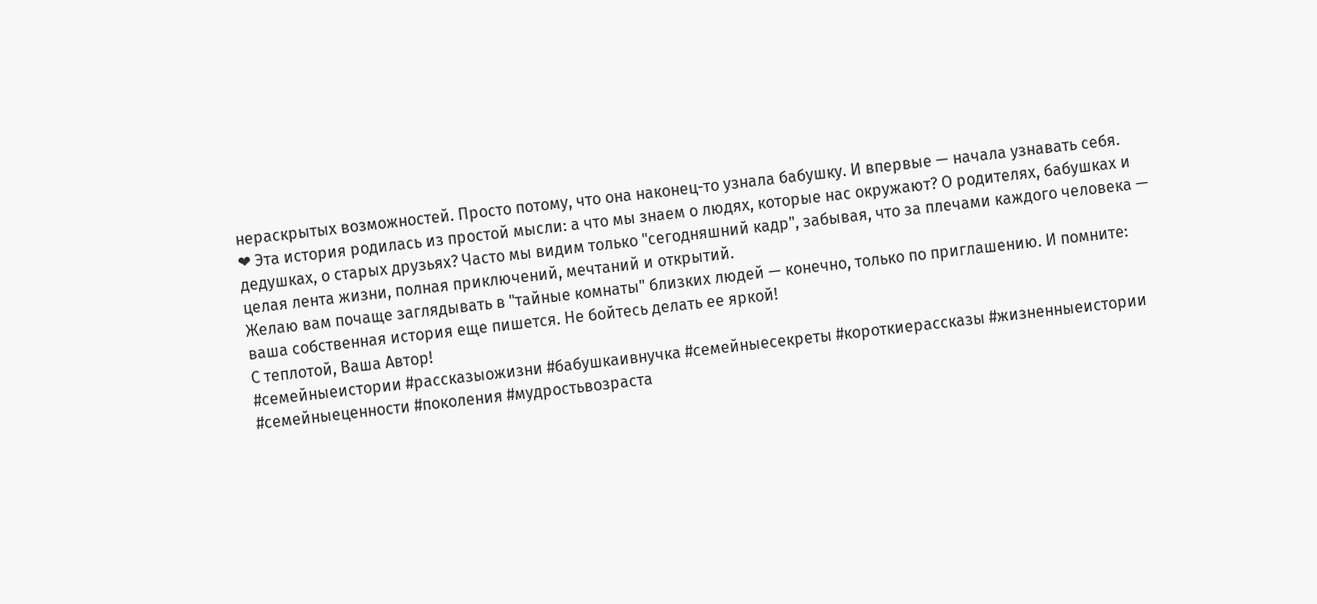нераскрытых возможностей. Просто потому, что она наконец-то узнала бабушку. И впервые — начала узнавать себя.
❤ Эта история родилась из простой мысли: а что мы знаем о людях, которые нас окружают? О родителях, бабушках и дедушках, о старых друзьях? Часто мы видим только "сегодняшний кадр", забывая, что за плечами каждого человека — целая лента жизни, полная приключений, мечтаний и открытий.
Желаю вам почаще заглядывать в "тайные комнаты" близких людей — конечно, только по приглашению. И помните: ваша собственная история еще пишется. Не бойтесь делать ее яркой!
С теплотой, Ваша Автор!
#семейныеистории #рассказыожизни #бабушкаивнучка #семейныесекреты #короткиерассказы #жизненныеистории #семейныеценности #поколения #мудростьвозраста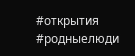#открытия #родныелюди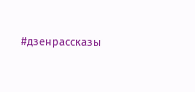#дзенрассказы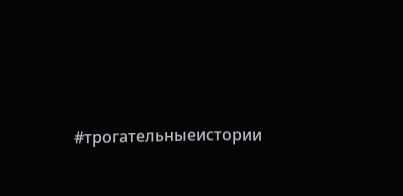#трогательныеистории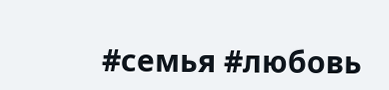#семья #любовь